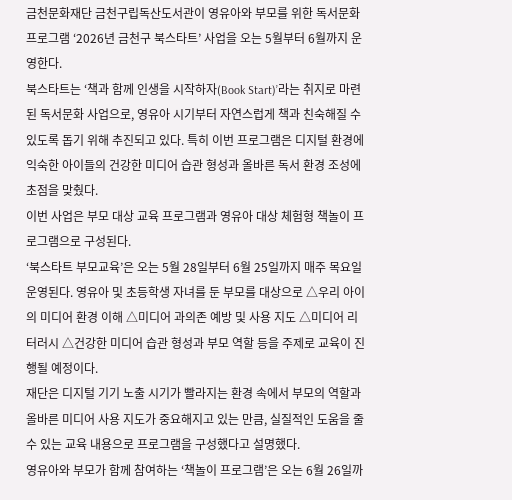금천문화재단 금천구립독산도서관이 영유아와 부모를 위한 독서문화 프로그램 ‘2026년 금천구 북스타트’ 사업을 오는 5월부터 6월까지 운영한다.
북스타트는 ‘책과 함께 인생을 시작하자(Book Start)’라는 취지로 마련된 독서문화 사업으로, 영유아 시기부터 자연스럽게 책과 친숙해질 수 있도록 돕기 위해 추진되고 있다. 특히 이번 프로그램은 디지털 환경에 익숙한 아이들의 건강한 미디어 습관 형성과 올바른 독서 환경 조성에 초점을 맞췄다.
이번 사업은 부모 대상 교육 프로그램과 영유아 대상 체험형 책놀이 프로그램으로 구성된다.
‘북스타트 부모교육’은 오는 5월 28일부터 6월 25일까지 매주 목요일 운영된다. 영유아 및 초등학생 자녀를 둔 부모를 대상으로 △우리 아이의 미디어 환경 이해 △미디어 과의존 예방 및 사용 지도 △미디어 리터러시 △건강한 미디어 습관 형성과 부모 역할 등을 주제로 교육이 진행될 예정이다.
재단은 디지털 기기 노출 시기가 빨라지는 환경 속에서 부모의 역할과 올바른 미디어 사용 지도가 중요해지고 있는 만큼, 실질적인 도움을 줄 수 있는 교육 내용으로 프로그램을 구성했다고 설명했다.
영유아와 부모가 함께 참여하는 ‘책놀이 프로그램’은 오는 6월 26일까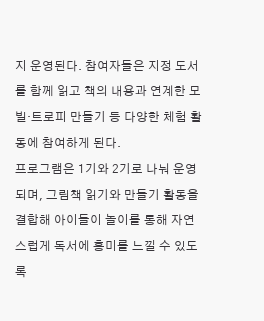지 운영된다. 참여자들은 지정 도서를 함께 읽고 책의 내용과 연계한 모빌·트로피 만들기 등 다양한 체험 활동에 참여하게 된다.
프로그램은 1기와 2기로 나눠 운영되며, 그림책 읽기와 만들기 활동을 결합해 아이들이 놀이를 통해 자연스럽게 독서에 흥미를 느낄 수 있도록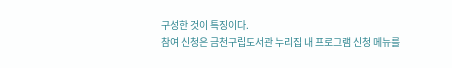구성한 것이 특징이다.
참여 신청은 금천구립도서관 누리집 내 프로그램 신청 메뉴를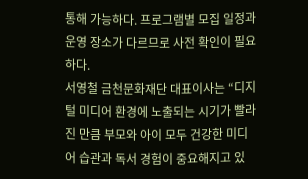통해 가능하다. 프로그램별 모집 일정과 운영 장소가 다르므로 사전 확인이 필요하다.
서영철 금천문화재단 대표이사는 “디지털 미디어 환경에 노출되는 시기가 빨라진 만큼 부모와 아이 모두 건강한 미디어 습관과 독서 경험이 중요해지고 있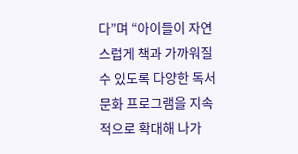다”며 “아이들이 자연스럽게 책과 가까워질 수 있도록 다양한 독서문화 프로그램을 지속적으로 확대해 나가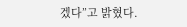겠다”고 밝혔다.